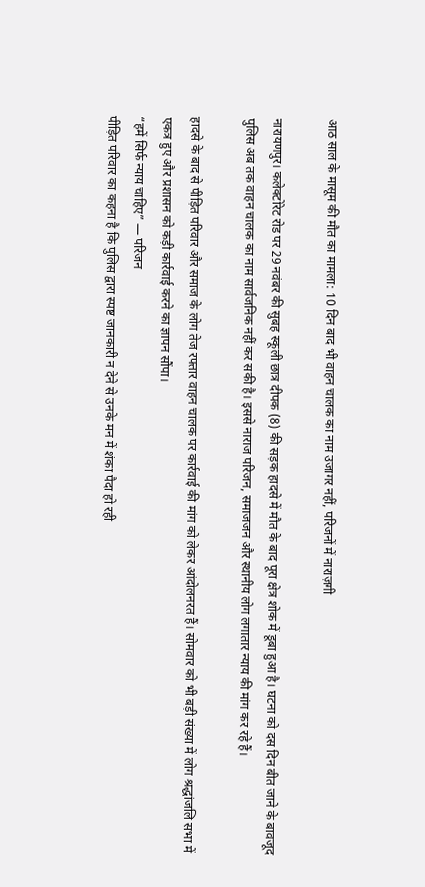आठ साल के मासूम की मौत का मामला: 10 दिन बाद भी वाहन चालक का नाम उजागर नहीं, परिजनों में नाराज़गी

नारायणपुर। कलेक्टोरेट रोड पर 29 नवंबर की सुबह स्कूली छात्र दीपक (8) की सड़क हादसे में मौत के बाद पूरा क्षेत्र शोक में डूबा हुआ है। घटना को दस दिन बीत जाने के बावजूद पुलिस अब तक वाहन चालक का नाम सार्वजनिक नहीं कर सकी है। इससे नाराज परिजन, समाजजन और स्थानीय लोग लगातार न्याय की मांग कर रहे हैं।

हादसे के बाद से पीड़ित परिवार और समाज के लोग तेज रफ्तार वाहन चालक पर कार्रवाई की मांग को लेकर आंदोलनरत हैं। सोमवार को भी बड़ी संख्या में लोग श्रद्धांजलि सभा में एकत्र हुए और प्रशासन को कड़ी कार्रवाई करने का ज्ञापन सौंपा।
“हमें सिर्फ न्याय चाहिए” — परिजन
पीड़ित परिवार का कहना है कि पुलिस द्वारा स्पष्ट जानकारी न देने से उनके मन में शंका पैदा हो रही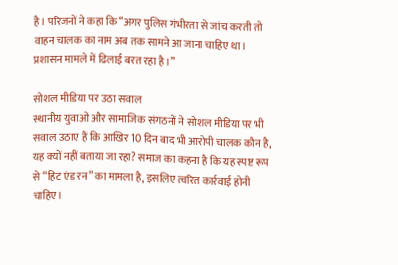है। परिजनों ने कहा कि “अगर पुलिस गंभीरता से जांच करती तो वाहन चालक का नाम अब तक सामने आ जाना चाहिए था। प्रशासन मामले में ढिलाई बरत रहा है।”

सोशल मीडिया पर उठा सवाल
स्थानीय युवाओं और सामाजिक संगठनों ने सोशल मीडिया पर भी सवाल उठाए हैं कि आखिर 10 दिन बाद भी आरोपी चालक कौन है, यह क्यों नहीं बताया जा रहा? समाज का कहना है कि यह स्पष्ट रूप से “हिट एंड रन” का मामला है, इसलिए त्वरित कार्रवाई होनी चाहिए।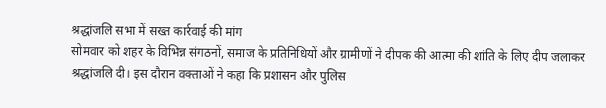श्रद्धांजलि सभा में सख्त कार्रवाई की मांग
सोमवार को शहर के विभिन्न संगठनों, समाज के प्रतिनिधियों और ग्रामीणों ने दीपक की आत्मा की शांति के लिए दीप जलाकर श्रद्धांजलि दी। इस दौरान वक्ताओं ने कहा कि प्रशासन और पुलिस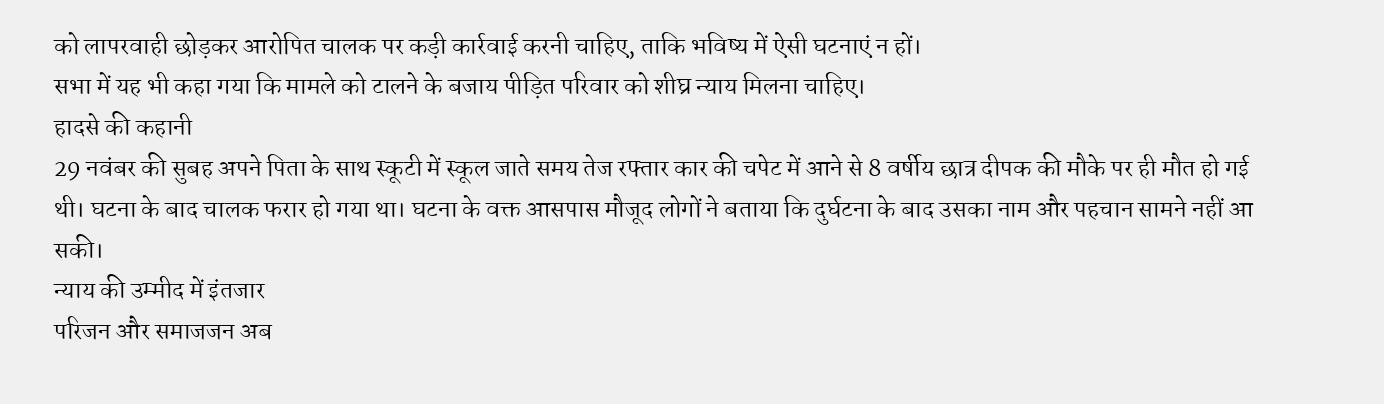को लापरवाही छोड़कर आरोपित चालक पर कड़ी कार्रवाई करनी चाहिए, ताकि भविष्य में ऐसी घटनाएं न हों।
सभा में यह भी कहा गया कि मामले को टालने के बजाय पीड़ित परिवार को शीघ्र न्याय मिलना चाहिए।
हादसे की कहानी
29 नवंबर की सुबह अपने पिता के साथ स्कूटी में स्कूल जाते समय तेज रफ्तार कार की चपेट में आने से 8 वर्षीय छात्र दीपक की मौके पर ही मौत हो गई थी। घटना के बाद चालक फरार हो गया था। घटना के वक्त आसपास मौजूद लोगों ने बताया कि दुर्घटना के बाद उसका नाम और पहचान सामने नहीं आ सकी।
न्याय की उम्मीद में इंतजार
परिजन और समाजजन अब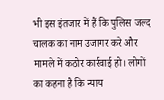भी इस इंतजार में हैं कि पुलिस जल्द चालक का नाम उजागर करे और मामले में कठोर कार्रवाई हो। लोगों का कहना है कि न्याय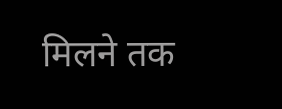मिलने तक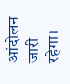आंदोलन जारी रहेगा।